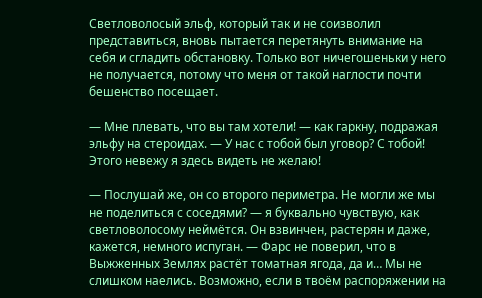Светловолосый эльф, который так и не соизволил представиться, вновь пытается перетянуть внимание на себя и сгладить обстановку. Только вот ничегошеньки у него не получается, потому что меня от такой наглости почти бешенство посещает.

— Мне плевать, что вы там хотели! — как гаркну, подражая эльфу на стероидах. — У нас с тобой был уговор? С тобой! Этого невежу я здесь видеть не желаю!

— Послушай же, он со второго периметра. Не могли же мы не поделиться с соседями? — я буквально чувствую, как светловолосому неймётся. Он взвинчен, растерян и даже, кажется, немного испуган. — Фарс не поверил, что в Выжженных Землях растёт томатная ягода, да и… Мы не слишком наелись. Возможно, если в твоём распоряжении на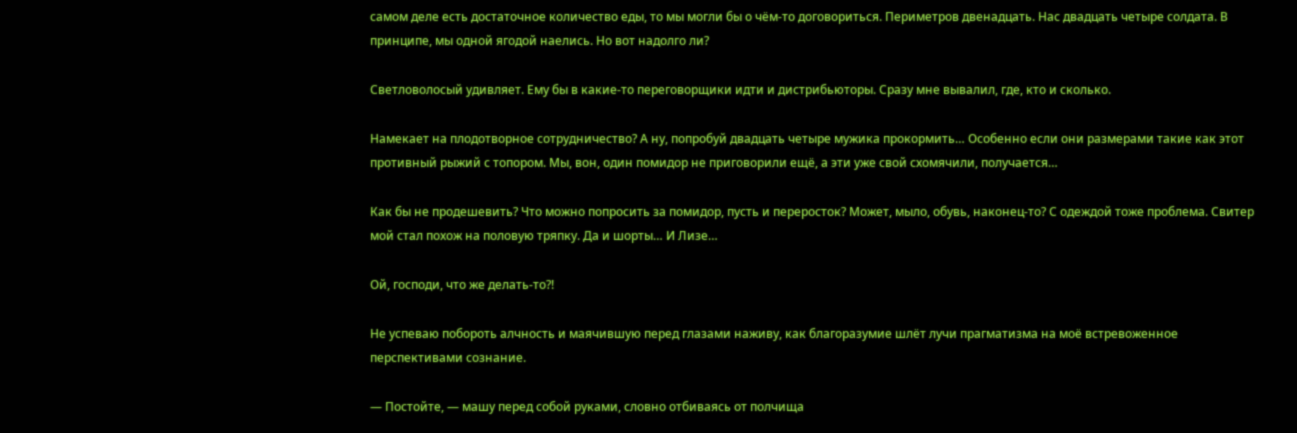самом деле есть достаточное количество еды, то мы могли бы о чём-то договориться. Периметров двенадцать. Нас двадцать четыре солдата. В принципе, мы одной ягодой наелись. Но вот надолго ли?

Светловолосый удивляет. Ему бы в какие-то переговорщики идти и дистрибьюторы. Сразу мне вывалил, где, кто и сколько.

Намекает на плодотворное сотрудничество? А ну, попробуй двадцать четыре мужика прокормить… Особенно если они размерами такие как этот противный рыжий с топором. Мы, вон, один помидор не приговорили ещё, а эти уже свой схомячили, получается…

Как бы не продешевить? Что можно попросить за помидор, пусть и переросток? Может, мыло, обувь, наконец-то? С одеждой тоже проблема. Свитер мой стал похож на половую тряпку. Да и шорты… И Лизе…

Ой, господи, что же делать-то?!

Не успеваю побороть алчность и маячившую перед глазами наживу, как благоразумие шлёт лучи прагматизма на моё встревоженное перспективами сознание.

— Постойте, — машу перед собой руками, словно отбиваясь от полчища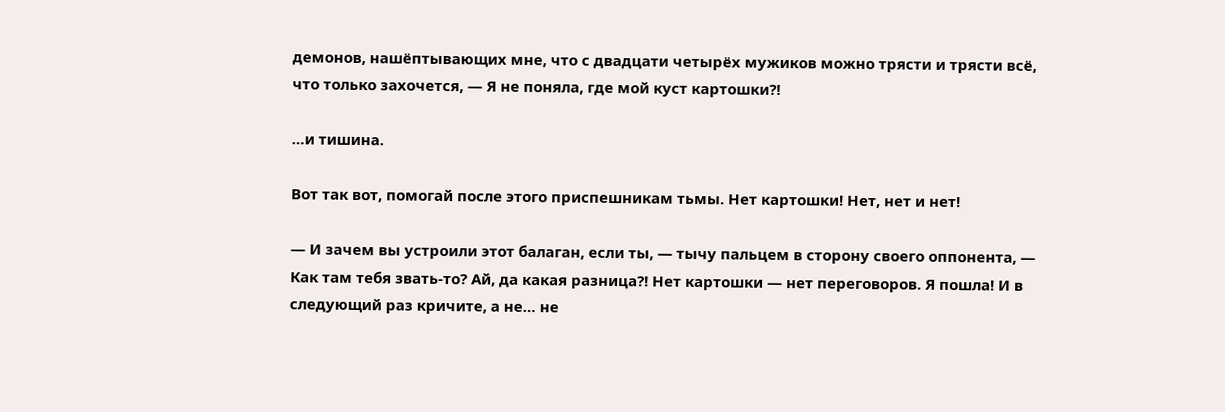демонов, нашёптывающих мне, что с двадцати четырёх мужиков можно трясти и трясти всё, что только захочется, — Я не поняла, где мой куст картошки?!

…и тишина.

Вот так вот, помогай после этого приспешникам тьмы. Нет картошки! Нет, нет и нет!

— И зачем вы устроили этот балаган, если ты, — тычу пальцем в сторону своего оппонента, — Как там тебя звать-то? Ай, да какая разница?! Нет картошки — нет переговоров. Я пошла! И в следующий раз кричите, а не… не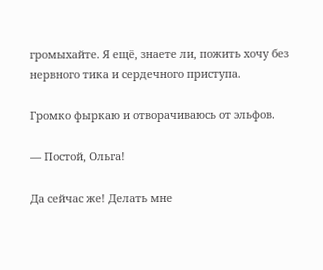громыхайте. Я ещё, знаете ли, пожить хочу без нервного тика и сердечного приступа.

Громко фыркаю и отворачиваюсь от эльфов.

— Постой, Ольга!

Да сейчас же! Делать мне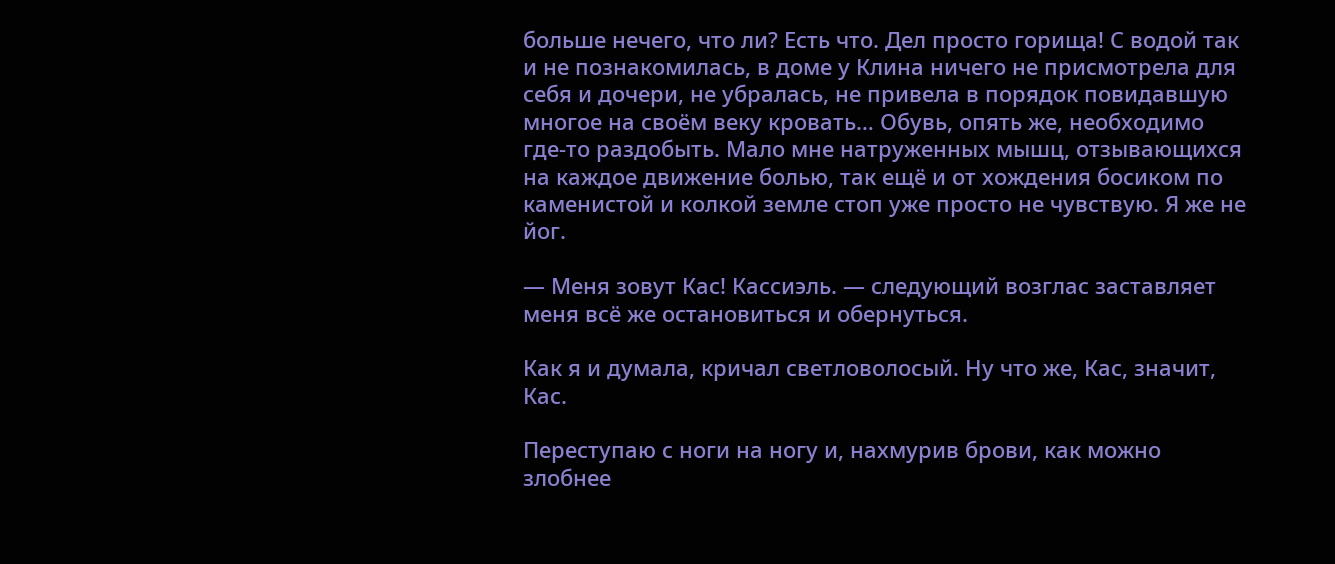больше нечего, что ли? Есть что. Дел просто горища! С водой так и не познакомилась, в доме у Клина ничего не присмотрела для себя и дочери, не убралась, не привела в порядок повидавшую многое на своём веку кровать… Обувь, опять же, необходимо где-то раздобыть. Мало мне натруженных мышц, отзывающихся на каждое движение болью, так ещё и от хождения босиком по каменистой и колкой земле стоп уже просто не чувствую. Я же не йог.

— Меня зовут Кас! Кассиэль. — следующий возглас заставляет меня всё же остановиться и обернуться.

Как я и думала, кричал светловолосый. Ну что же, Кас, значит, Кас.

Переступаю с ноги на ногу и, нахмурив брови, как можно злобнее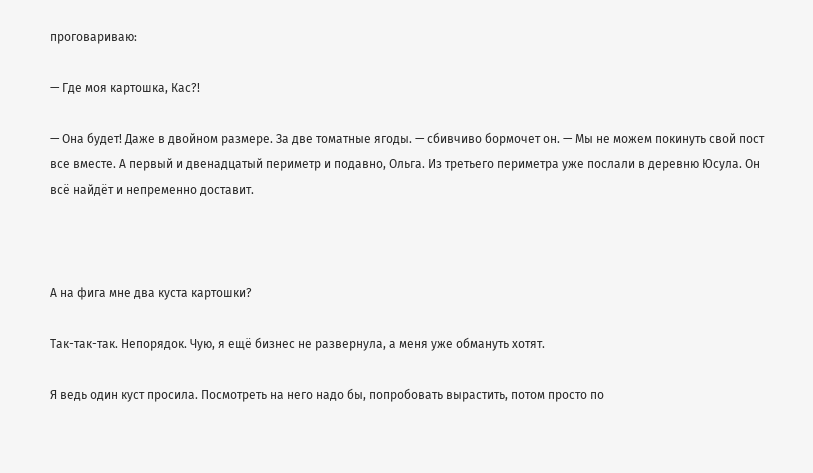проговариваю:

— Где моя картошка, Кас?!

— Она будет! Даже в двойном размере. За две томатные ягоды. — сбивчиво бормочет он. — Мы не можем покинуть свой пост все вместе. А первый и двенадцатый периметр и подавно, Ольга. Из третьего периметра уже послали в деревню Юсула. Он всё найдёт и непременно доставит.



А на фига мне два куста картошки?

Так-так-так. Непорядок. Чую, я ещё бизнес не развернула, а меня уже обмануть хотят.

Я ведь один куст просила. Посмотреть на него надо бы, попробовать вырастить, потом просто по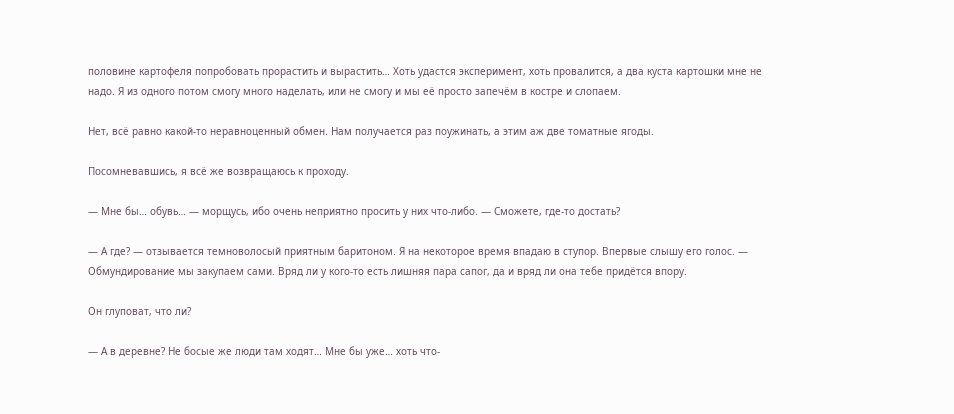половине картофеля попробовать прорастить и вырастить… Хоть удастся эксперимент, хоть провалится, а два куста картошки мне не надо. Я из одного потом смогу много наделать, или не смогу и мы её просто запечём в костре и слопаем.

Нет, всё равно какой-то неравноценный обмен. Нам получается раз поужинать, а этим аж две томатные ягоды.

Посомневавшись, я всё же возвращаюсь к проходу.

— Мне бы… обувь… — морщусь, ибо очень неприятно просить у них что-либо. — Сможете, где-то достать?

— А где? — отзывается темноволосый приятным баритоном. Я на некоторое время впадаю в ступор. Впервые слышу его голос. — Обмундирование мы закупаем сами. Вряд ли у кого-то есть лишняя пара сапог, да и вряд ли она тебе придётся впору.

Он глуповат, что ли?

— А в деревне? Не босые же люди там ходят… Мне бы уже… хоть что-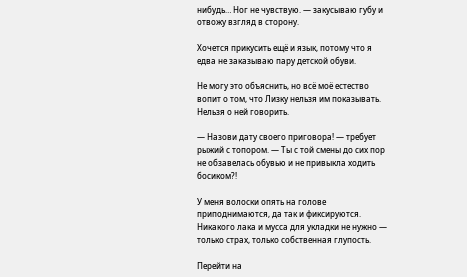нибудь… Ног не чувствую. — закусываю губу и отвожу взгляд в сторону.

Хочется прикусить ещё и язык, потому что я едва не заказываю пару детской обуви.

Не могу это объяснить, но всё моё естество вопит о том, что Лизку нельзя им показывать. Нельзя о ней говорить.

— Назови дату своего приговора! — требует рыжий с топором. — Ты с той смены до сих пор не обзавелась обувью и не привыкла ходить босиком?!

У меня волоски опять на голове приподнимаются, да так и фиксируются. Никакого лака и мусса для укладки не нужно — только страх, только собственная глупость.

Перейти на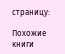страницу:

Похожие книги